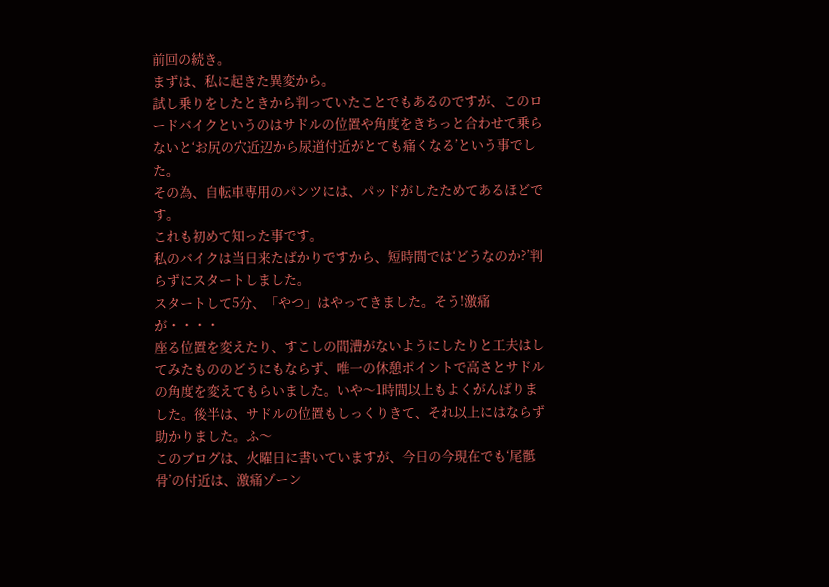前回の続き。
まずは、私に起きた異変から。
試し乗りをしたときから判っていたことでもあるのですが、このロードバイクというのはサドルの位置や角度をきちっと合わせて乗らないと‘お尻の穴近辺から尿道付近がとても痛くなる’という事でした。
その為、自転車専用のパンツには、パッドがしたためてあるほどです。
これも初めて知った事です。
私のバイクは当日来たばかりですから、短時間では‘どうなのか?’判らずにスタートしました。
スタートして5分、「やつ」はやってきました。そう!激痛が・・・・
座る位置を変えたり、すこしの間漕がないようにしたりと工夫はしてみたもののどうにもならず、唯一の休憩ポイントで高さとサドルの角度を変えてもらいました。いや〜1時間以上もよくがんばりました。後半は、サドルの位置もしっくりきて、それ以上にはならず助かりました。ふ〜
このブログは、火曜日に書いていますが、今日の今現在でも‘尾骶骨’の付近は、激痛ゾーン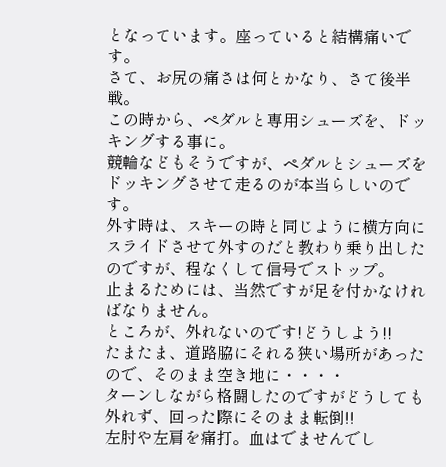となっています。座っていると結構痛いです。
さて、お尻の痛さは何とかなり、さて後半戦。
この時から、ペダルと専用シューズを、ドッキングする事に。
競輪などもそうですが、ペダルとシューズをドッキングさせて走るのが本当らしいのです。
外す時は、スキーの時と同じように横方向にスライドさせて外すのだと教わり乗り出したのですが、程なくして信号でストップ。
止まるためには、当然ですが足を付かなければなりません。
ところが、外れないのです!どうしよう!!
たまたま、道路脇にそれる狭い場所があったので、そのまま空き地に・・・・
ターンしながら格闘したのですがどうしても外れず、回った際にそのまま転倒!!
左肘や左肩を痛打。血はでませんでし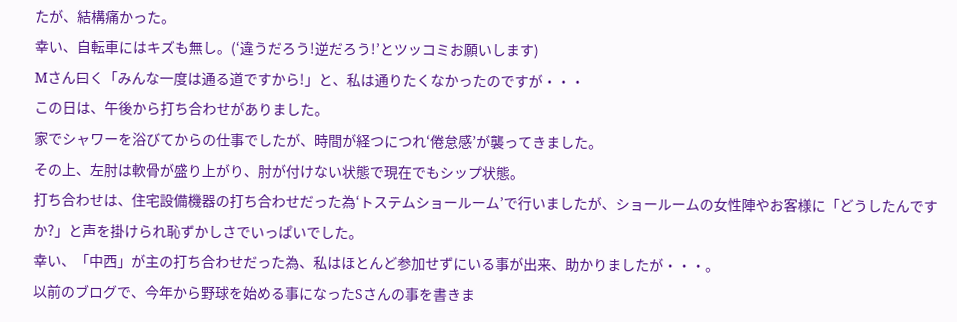たが、結構痛かった。
幸い、自転車にはキズも無し。(‘違うだろう!逆だろう!’とツッコミお願いします)
Mさん曰く「みんな一度は通る道ですから!」と、私は通りたくなかったのですが・・・
この日は、午後から打ち合わせがありました。
家でシャワーを浴びてからの仕事でしたが、時間が経つにつれ‘倦怠感’が襲ってきました。
その上、左肘は軟骨が盛り上がり、肘が付けない状態で現在でもシップ状態。
打ち合わせは、住宅設備機器の打ち合わせだった為‘トステムショールーム’で行いましたが、ショールームの女性陣やお客様に「どうしたんですか?」と声を掛けられ恥ずかしさでいっぱいでした。
幸い、「中西」が主の打ち合わせだった為、私はほとんど参加せずにいる事が出来、助かりましたが・・・。
以前のブログで、今年から野球を始める事になったSさんの事を書きま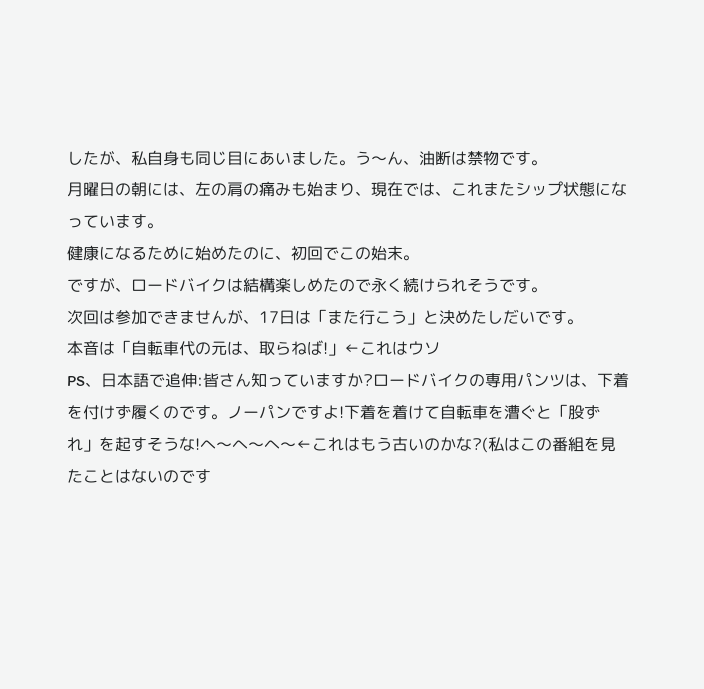したが、私自身も同じ目にあいました。う〜ん、油断は禁物です。
月曜日の朝には、左の肩の痛みも始まり、現在では、これまたシップ状態になっています。
健康になるために始めたのに、初回でこの始末。
ですが、ロードバイクは結構楽しめたので永く続けられそうです。
次回は参加できませんが、17日は「また行こう」と決めたしだいです。
本音は「自転車代の元は、取らねば!」←これはウソ
PS、日本語で追伸:皆さん知っていますか?ロードバイクの専用パンツは、下着を付けず履くのです。ノーパンですよ!下着を着けて自転車を漕ぐと「股ずれ」を起すそうな!へ〜へ〜へ〜←これはもう古いのかな?(私はこの番組を見たことはないのです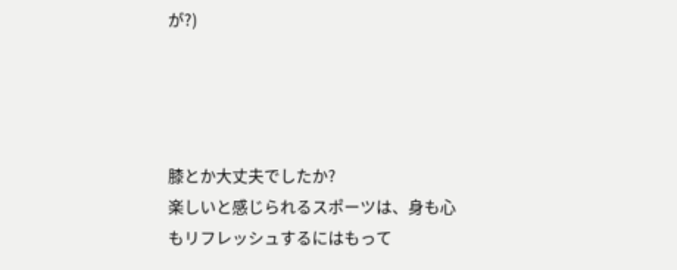が?)




膝とか大丈夫でしたか?
楽しいと感じられるスポーツは、身も心もリフレッシュするにはもって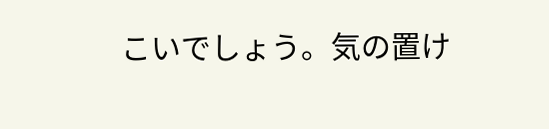こいでしょう。気の置け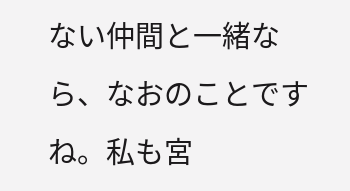ない仲間と一緒なら、なおのことですね。私も宮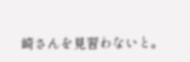崎さんを見習わないと。